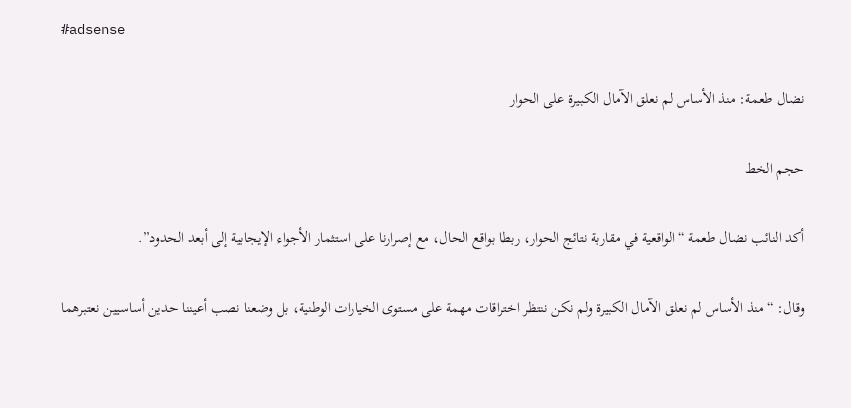#adsense

نضال طعمة: منذ الأساس لم نعلق الآمال الكبيرة على الحوار

حجم الخط

أكد النائب نضال طعمة “الواقعية في مقاربة نتائج الحوار، ربطا بواقع الحال، مع إصرارنا على استثمار الأجواء الإيجابية إلى أبعد الحدود”.

وقال: “منذ الأساس لم نعلق الآمال الكبيرة ولم نكن ننتظر اختراقات مهمة على مستوى الخيارات الوطنية، بل وضعنا نصب أعيننا حدين أساسيين نعتبرهما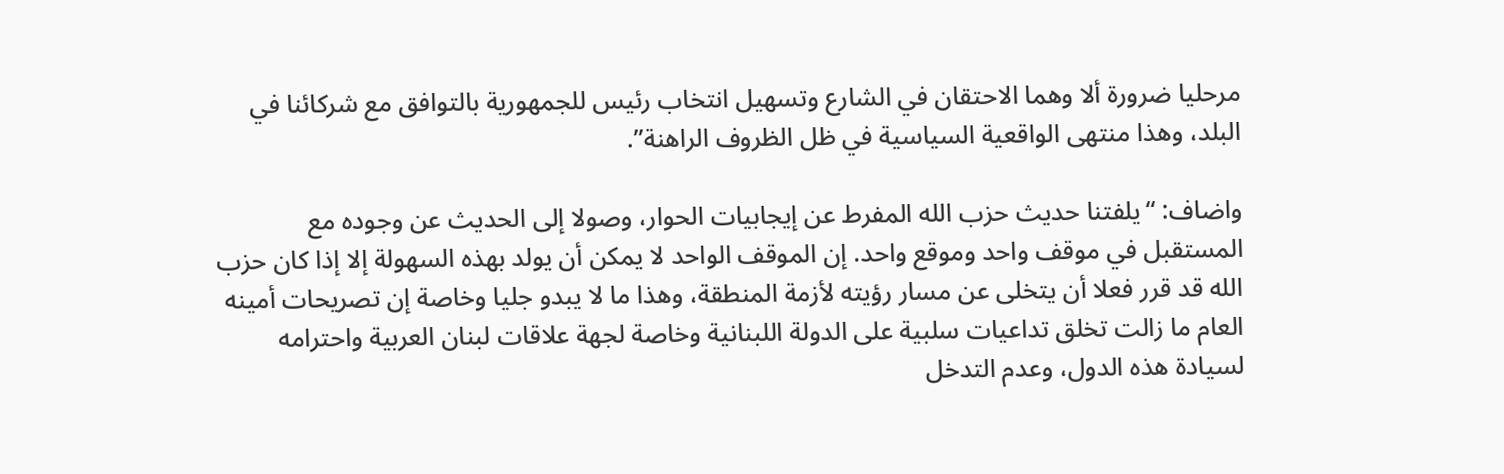مرحليا ضرورة ألا وهما الاحتقان في الشارع وتسهيل انتخاب رئيس للجمهورية بالتوافق مع شركائنا في البلد، وهذا منتهى الواقعية السياسية في ظل الظروف الراهنة”.

واضاف: “يلفتنا حديث حزب الله المفرط عن إيجابيات الحوار، وصولا إلى الحديث عن وجوده مع المستقبل في موقف واحد وموقع واحد. إن الموقف الواحد لا يمكن أن يولد بهذه السهولة إلا إذا كان حزب الله قد قرر فعلا أن يتخلى عن مسار رؤيته لأزمة المنطقة، وهذا ما لا يبدو جليا وخاصة إن تصريحات أمينه العام ما زالت تخلق تداعيات سلبية على الدولة اللبنانية وخاصة لجهة علاقات لبنان العربية واحترامه لسيادة هذه الدول، وعدم التدخل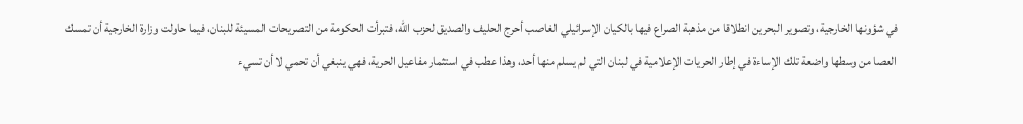في شؤونها الخارجية، وتصوير البحرين انطلاقا من مذهبة الصراع فيها بالكيان الإسرائيلي الغاصب أحرج الحليف والصديق لحزب الله، فتبرأت الحكومة من التصريحات المسيئة للبنان، فيما حاولت وزارة الخارجية أن تمسك العصا من وسطها واضعة تلك الإساءة في إطار الحريات الإعلامية في لبنان التي لم يسلم منها أحد، وهذا عطب في استثمار مفاعيل الحرية، فهي ينبغي أن تحمي لا أن تسيء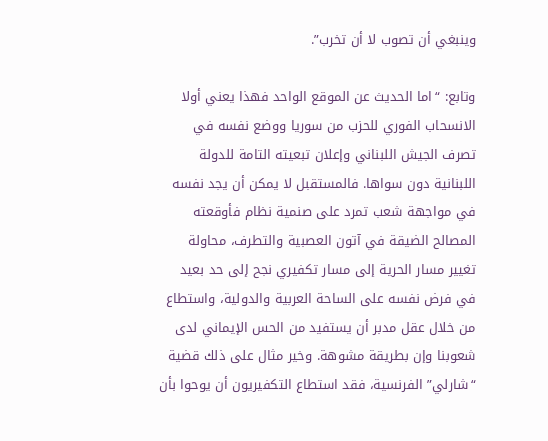وينبغي أن تصوب لا أن تخرب”.

وتابع: “اما الحديث عن الموقع الواحد فهذا يعني أولا الانسحاب الفوري للحزب من سوريا ووضع نفسه في تصرف الجيش اللبناني وإعلان تبعيته التامة للدولة اللبنانية دون سواها. فالمستقبل لا يمكن أن يجد نفسه في مواجهة شعب تمرد على صنمية نظام فأوقعته المصالح الضيقة في آتون العصبية والتطرف، محاولة تغيير مسار الحرية إلى مسار تكفيري نجح إلى حد بعيد في فرض نفسه على الساحة العربية والدولية، واستطاع من خلال عقل مدبر أن يستفيد من الحس الإيماني لدى شعوبنا وإن بطريقة مشوهة. وخير مثال على ذلك قضية “شارلي” الفرنسية، فقد استطاع التكفيريون أن يوحوا بأن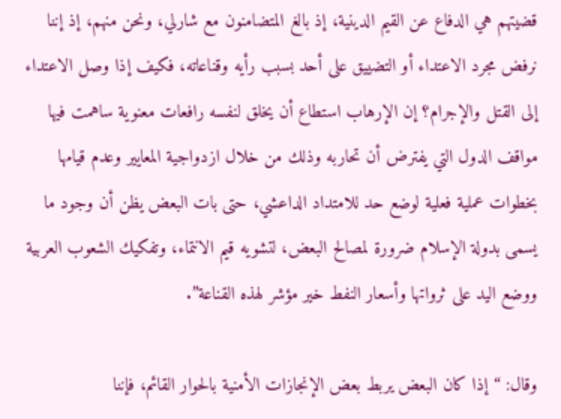قضيتهم هي الدفاع عن القيم الدينية، إذ بالغ المتضامنون مع شارلي، ونحن منهم، إذ إننا نرفض مجرد الاعتداء أو التضييق على أحد بسبب رأيه وقناعاته، فكيف إذا وصل الاعتداء إلى القتل والإجرام؟ إن الإرهاب استطاع أن يخلق لنفسه رافعات معنوية ساهمت فيها مواقف الدول التي يفترض أن تحاربه وذلك من خلال ازدواجية المعايير وعدم قيامها بخطوات عملية فعلية لوضع حد للامتداد الداعشي، حتى بات البعض يظن أن وجود ما يسمى بدولة الإسلام ضرورة لمصالح البعض، لتشويه قيم الانتماء، وتفكيك الشعوب العربية ووضع اليد على ثرواتها وأسعار النفط خير مؤشر لهذه القناعة”.

وقال: “إذا كان البعض يربط بعض الإنجازات الأمنية بالحوار القائم، فإننا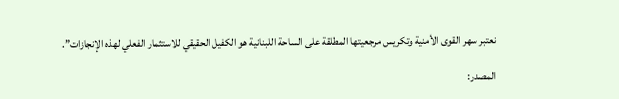نعتبر سهر القوى الأمنية وتكريس مرجعيتها المطلقة على الساحة اللبنانية هو الكفيل الحقيقي للاستثمار الفعلي لهذه الإنجازات”.

المصدر: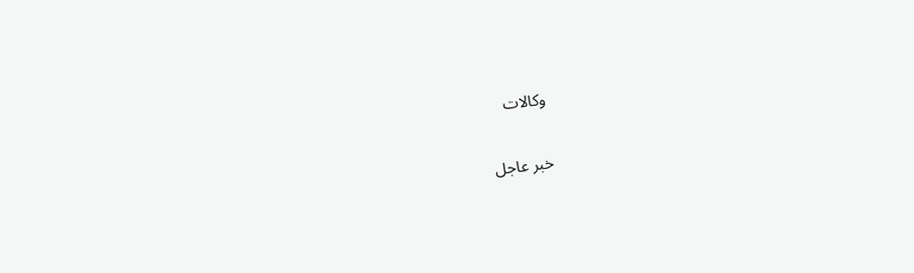وكالات

خبر عاجل